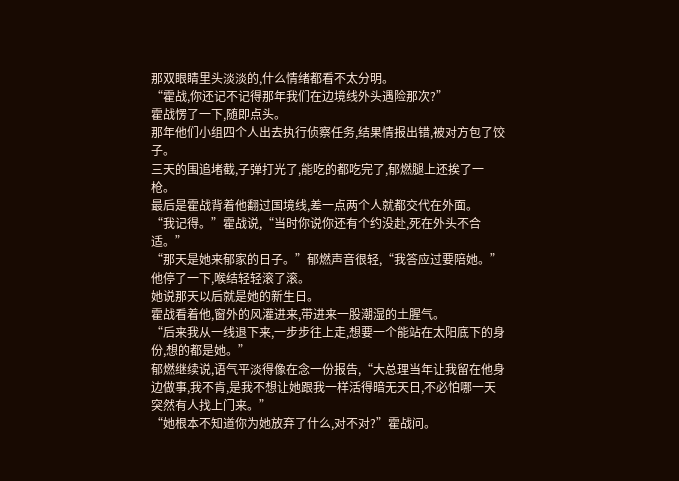那双眼睛里头淡淡的,什么情绪都看不太分明。
“霍战,你还记不记得那年我们在边境线外头遇险那次?”
霍战愣了一下,随即点头。
那年他们小组四个人出去执行侦察任务,结果情报出错,被对方包了饺子。
三天的围追堵截,子弹打光了,能吃的都吃完了,郁燃腿上还挨了一枪。
最后是霍战背着他翻过国境线,差一点两个人就都交代在外面。
“我记得。”霍战说,“当时你说你还有个约没赴,死在外头不合适。”
“那天是她来郁家的日子。”郁燃声音很轻,“我答应过要陪她。”
他停了一下,喉结轻轻滚了滚。
她说那天以后就是她的新生日。
霍战看着他,窗外的风灌进来,带进来一股潮湿的土腥气。
“后来我从一线退下来,一步步往上走,想要一个能站在太阳底下的身份,想的都是她。”
郁燃继续说,语气平淡得像在念一份报告,“大总理当年让我留在他身边做事,我不肯,是我不想让她跟我一样活得暗无天日,不必怕哪一天突然有人找上门来。”
“她根本不知道你为她放弃了什么,对不对?”霍战问。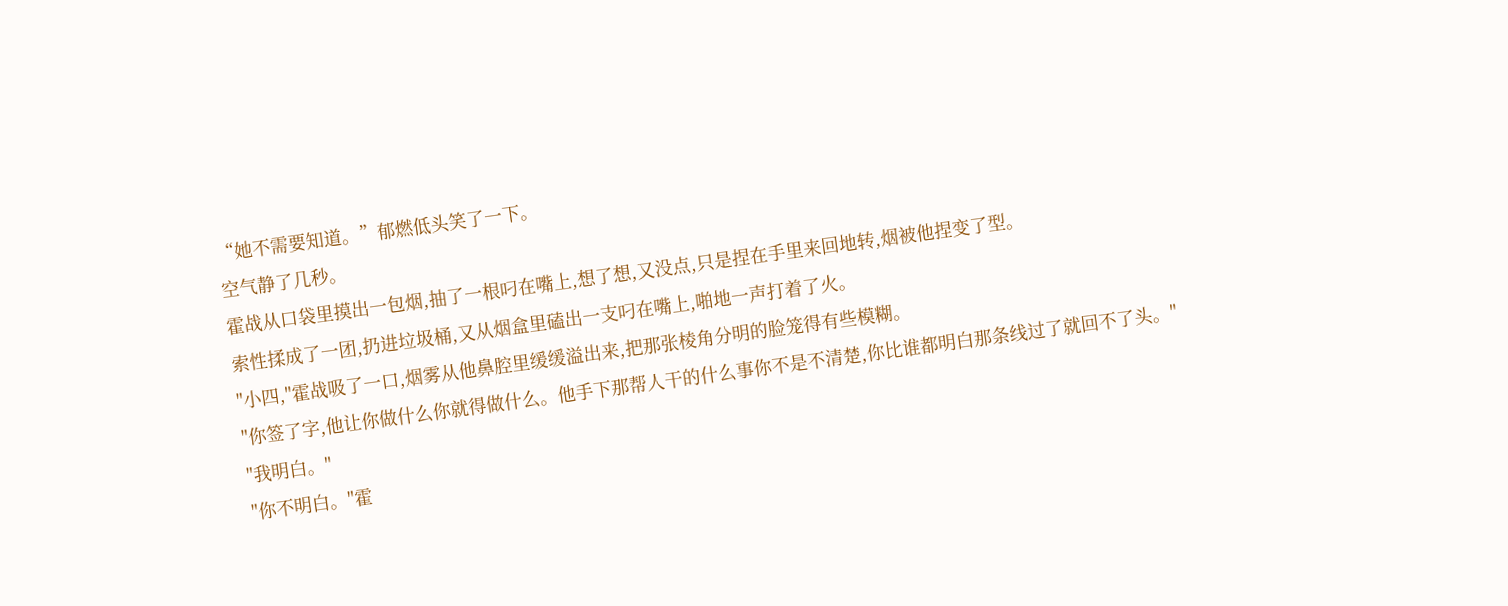“她不需要知道。”郁燃低头笑了一下。
空气静了几秒。
霍战从口袋里摸出一包烟,抽了一根叼在嘴上,想了想,又没点,只是捏在手里来回地转,烟被他捏变了型。
索性揉成了一团,扔进垃圾桶,又从烟盒里磕出一支叼在嘴上,啪地一声打着了火。
"小四,"霍战吸了一口,烟雾从他鼻腔里缓缓溢出来,把那张棱角分明的脸笼得有些模糊。
"你签了字,他让你做什么你就得做什么。他手下那帮人干的什么事你不是不清楚,你比谁都明白那条线过了就回不了头。"
"我明白。"
"你不明白。"霍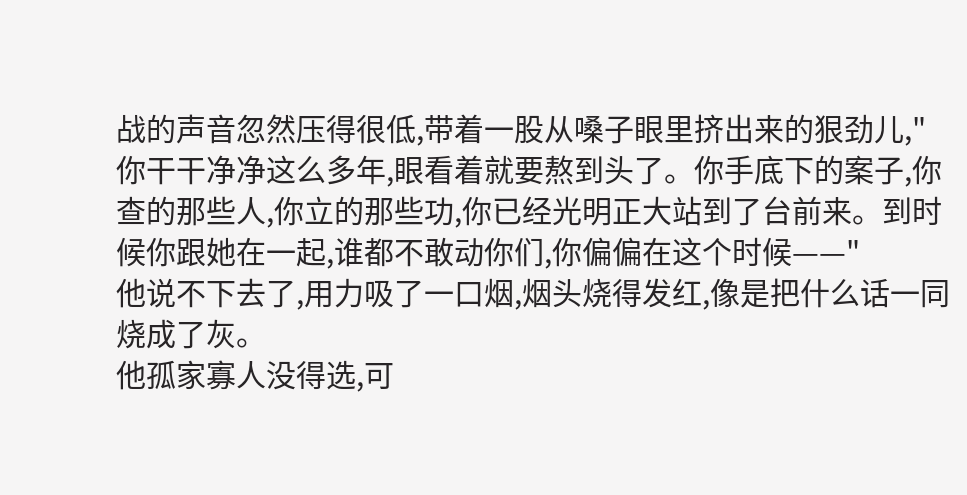战的声音忽然压得很低,带着一股从嗓子眼里挤出来的狠劲儿,"你干干净净这么多年,眼看着就要熬到头了。你手底下的案子,你查的那些人,你立的那些功,你已经光明正大站到了台前来。到时候你跟她在一起,谁都不敢动你们,你偏偏在这个时候——"
他说不下去了,用力吸了一口烟,烟头烧得发红,像是把什么话一同烧成了灰。
他孤家寡人没得选,可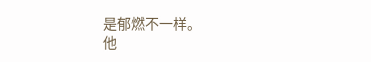是郁燃不一样。
他